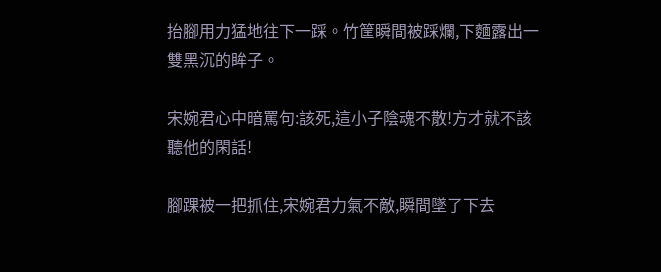抬腳用力猛地往下一踩。竹筐瞬間被踩爛,下麵露出一雙黑沉的眸子。

宋婉君心中暗罵句:該死,這小子陰魂不散!方才就不該聽他的閑話!

腳踝被一把抓住,宋婉君力氣不敵,瞬間墜了下去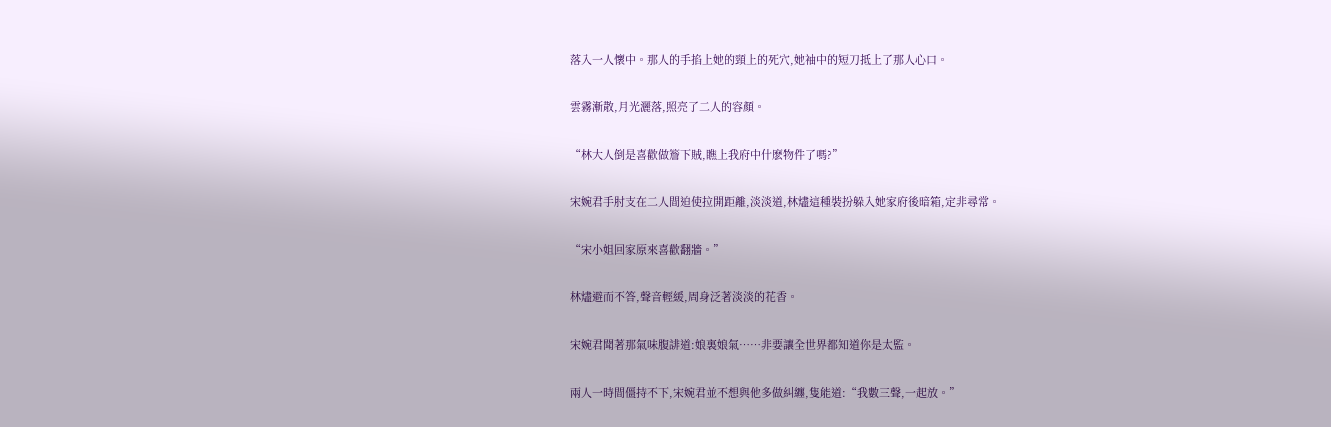落入一人懷中。那人的手掐上她的頸上的死穴,她袖中的短刀抵上了那人心口。

雲霧漸散,月光灑落,照亮了二人的容顏。

“林大人倒是喜歡做簷下賊,瞧上我府中什麽物件了嗎?”

宋婉君手肘支在二人間迫使拉開距離,淡淡道,林燼這種裝扮躲入她家府後暗箱,定非尋常。

“宋小姐回家原來喜歡翻牆。”

林燼避而不答,聲音輕緩,周身泛著淡淡的花香。

宋婉君聞著那氣味腹誹道:娘裏娘氣……非要讓全世界都知道你是太監。

兩人一時間僵持不下,宋婉君並不想與他多做糾纏,隻能道:“我數三聲,一起放。”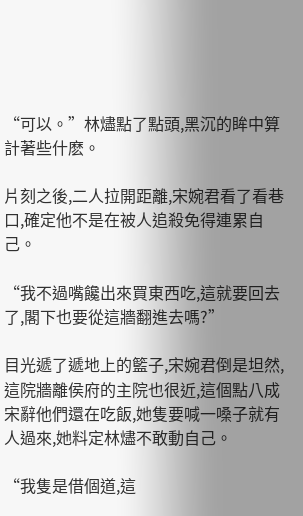“可以。”林燼點了點頭,黑沉的眸中算計著些什麽。

片刻之後,二人拉開距離,宋婉君看了看巷口,確定他不是在被人追殺免得連累自己。

“我不過嘴饞出來買東西吃,這就要回去了,閣下也要從這牆翻進去嗎?”

目光遞了遞地上的籃子,宋婉君倒是坦然,這院牆離侯府的主院也很近,這個點八成宋辭他們還在吃飯,她隻要喊一嗓子就有人過來,她料定林燼不敢動自己。

“我隻是借個道,這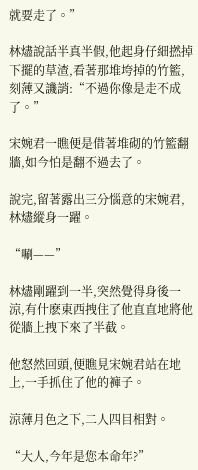就要走了。”

林燼說話半真半假,他起身仔細撚掉下擺的草渣,看著那堆垮掉的竹籃,刻薄又譏誚:“不過你像是走不成了。”

宋婉君一瞧便是借著堆砌的竹籃翻牆,如今怕是翻不過去了。

說完,留著露出三分惱意的宋婉君,林燼縱身一躍。

“唰——”

林燼剛躍到一半,突然覺得身後一涼,有什麽東西拽住了他直直地將他從牆上拽下來了半截。

他怒然回頭,便瞧見宋婉君站在地上,一手抓住了他的褲子。

涼薄月色之下,二人四目相對。

“大人,今年是您本命年?”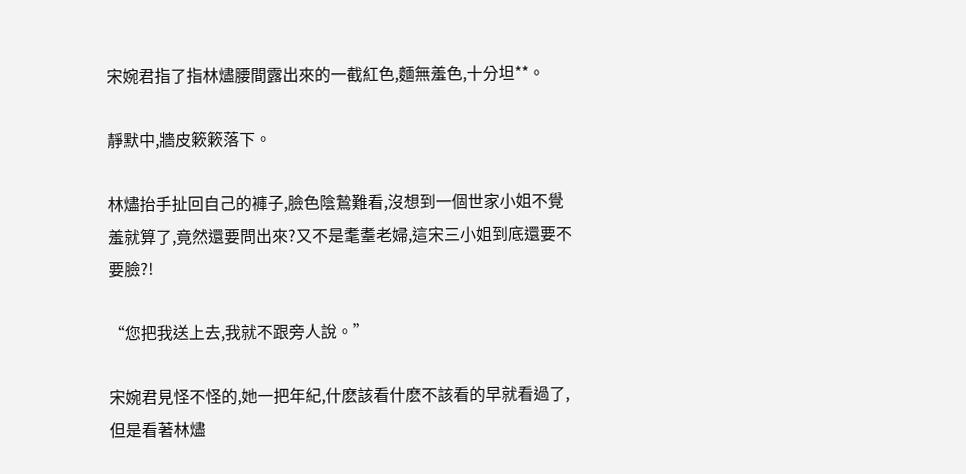宋婉君指了指林燼腰間露出來的一截紅色,麵無羞色,十分坦**。

靜默中,牆皮簌簌落下。

林燼抬手扯回自己的褲子,臉色陰鷙難看,沒想到一個世家小姐不覺羞就算了,竟然還要問出來?又不是耄耋老婦,這宋三小姐到底還要不要臉?!

“您把我送上去,我就不跟旁人說。”

宋婉君見怪不怪的,她一把年紀,什麽該看什麽不該看的早就看過了,但是看著林燼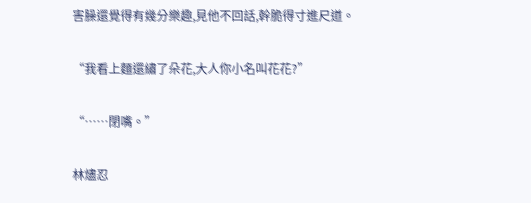害臊還覺得有幾分樂趣,見他不回話,幹脆得寸進尺道。

“我看上麵還繡了朵花,大人你小名叫花花?”

“……閉嘴。”

林燼忍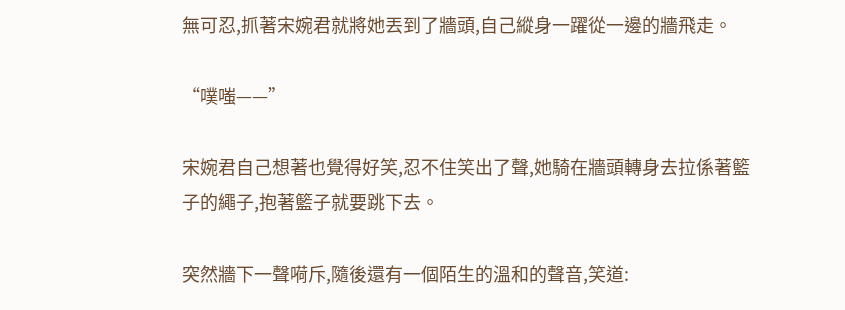無可忍,抓著宋婉君就將她丟到了牆頭,自己縱身一躍從一邊的牆飛走。

“噗嗤——”

宋婉君自己想著也覺得好笑,忍不住笑出了聲,她騎在牆頭轉身去拉係著籃子的繩子,抱著籃子就要跳下去。

突然牆下一聲嗬斥,隨後還有一個陌生的溫和的聲音,笑道: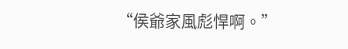“侯爺家風彪悍啊。”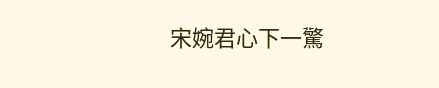宋婉君心下一驚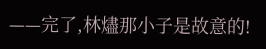——完了,林燼那小子是故意的!